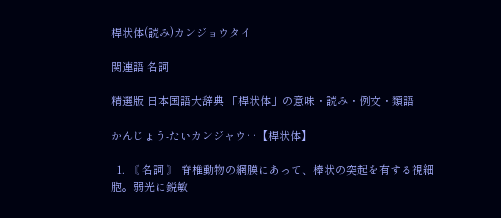桿状体(読み)カンジョウタイ

関連語 名詞

精選版 日本国語大辞典 「桿状体」の意味・読み・例文・類語

かんじょう‐たいカンジャウ‥【桿状体】

  1. 〘 名詞 〙 脊椎動物の網膜にあって、棒状の突起を有する視細胞。弱光に鋭敏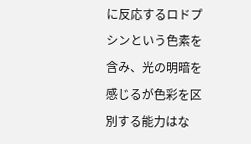に反応するロドプシンという色素を含み、光の明暗を感じるが色彩を区別する能力はな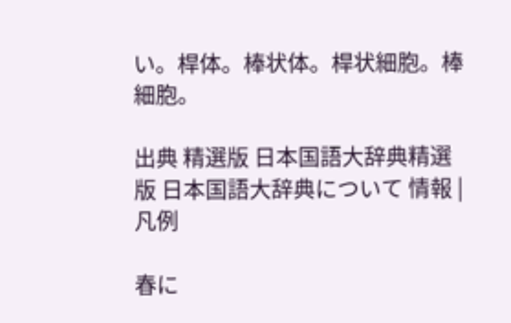い。桿体。棒状体。桿状細胞。棒細胞。

出典 精選版 日本国語大辞典精選版 日本国語大辞典について 情報 | 凡例

春に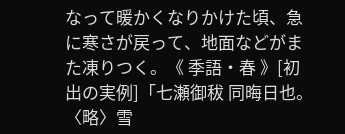なって暖かくなりかけた頃、急に寒さが戻って、地面などがまた凍りつく。《 季語・春 》[初出の実例]「七瀬御秡 同晦日也。〈略〉雪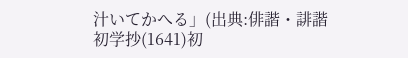汁いてかへる」(出典:俳諧・誹諧初学抄(1641)初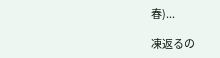春)...

凍返るの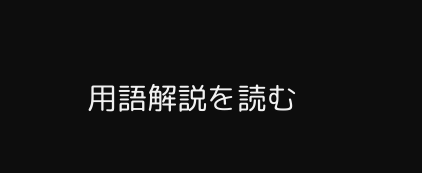用語解説を読む